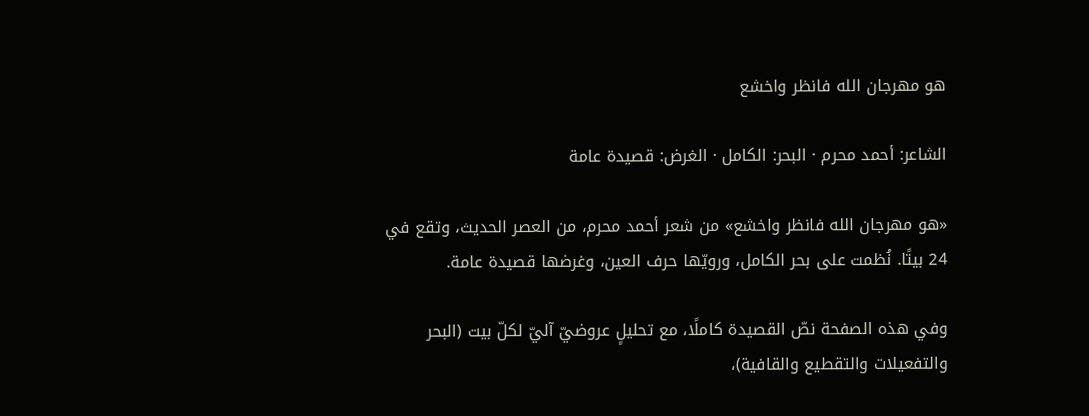هو مهرجان الله فانظر واخشع

الشاعر: أحمد محرم · البحر: الكامل · الغرض: قصيدة عامة

«هو مهرجان الله فانظر واخشع» من شعر أحمد محرم، من العصر الحديث، وتقع في 24 بيتًا. نُظمت على بحر الكامل، ورويّها حرف العين، وغرضها قصيدة عامة.

وفي هذه الصفحة نصّ القصيدة كاملًا، مع تحليلٍ عروضيّ آليّ لكلّ بيت (البحر والتفعيلات والتقطيع والقافية)،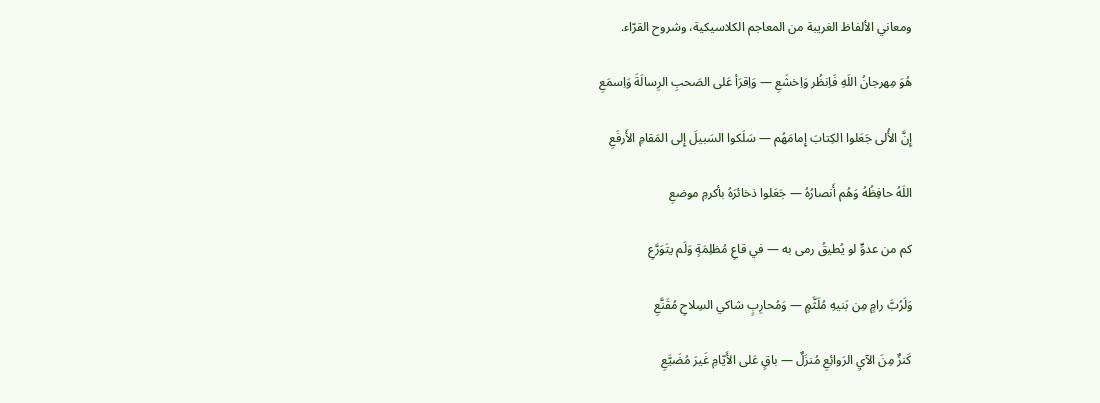ومعاني الألفاظ الغريبة من المعاجم الكلاسيكية، وشروح القرّاء.

هُوَ مِهرجانُ اللَهِ فَاِنظُر وَاِخشَعِ — وَاِقرَأ عَلى الصَحبِ الرِسالَةَ وَاِسمَعِ

إِنَّ الأُلى جَعَلوا الكِتابَ إِمامَهُم — سَلَكوا السَبيلَ إِلى المَقامِ الأَرفَعِ

اللَهُ حافِظُهُ وَهُم أَنصارُهُ — جَعَلوا ذخائرَهُ بأكرمِ موضعِ

كم من عدوٍّ لو يُطيقُ رمى به — في قاعِ مُظلِمَةٍ وَلَم يتَوَرَّعِ

وَلَرُبَّ رامٍ مِن بَنيهِ مُلَثَّمٍ — وَمُحارِبٍ شاكي السِلاحِ مُقَنَّعِ

كَنزٌ مِنَ الآيِ الرَوائِعِ مُنزَلٌ — باقٍ عَلى الأَيّامِ غَيرَ مُضَيَّعِ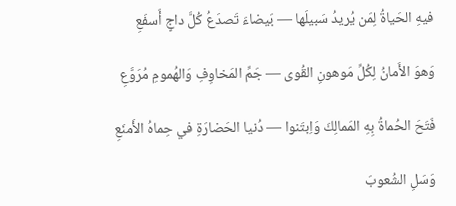فيهِ الحَياةُ لِمَن يُريدُ سَبيلَها — بَيضاءَ تَصدَعُ كُلَّ داجٍ أَسفَعِ

وَهوَ الأَمانُ لِكُلِّ مَوهونِ القُوى — جَمِّ المَخاوِفِ وَالهُمومِ مُرَوَّعِ

فَتَحَ الحُماةُ بِهِ المَمالِكَ وَاِبتَنوا — دُنيا الحَضارَةِ في حِماهُ الأَمنَعِ

وَسَلِ الشُعوبَ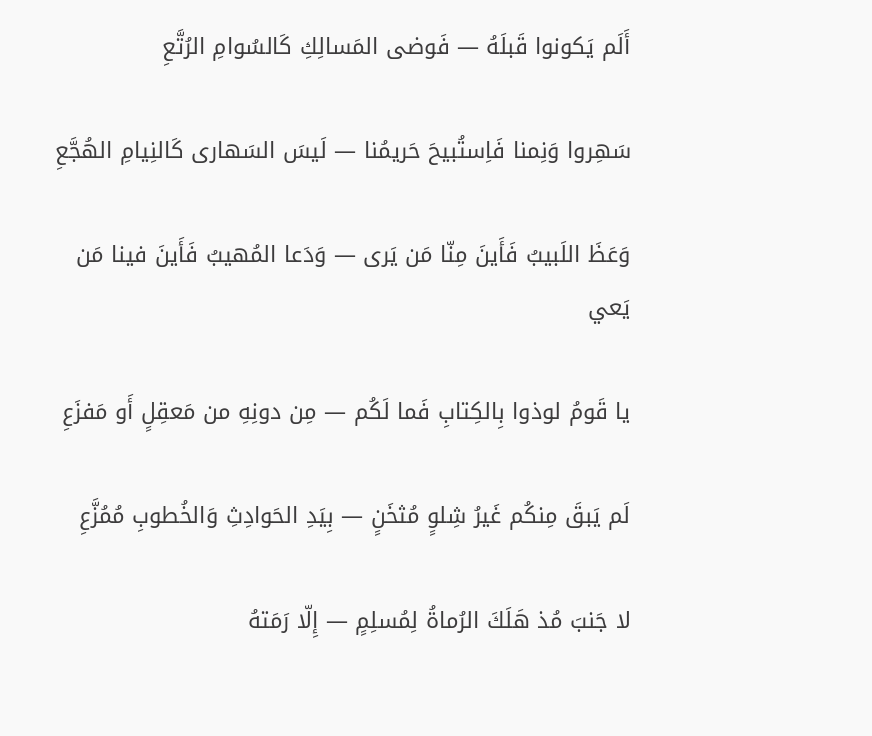أَلَم يَكونوا قَبلَهُ — فَوضى المَسالِكِ كَالسُوامِ الرُتَّعِ

سَهِروا وَنِمنا فَاِستُبيحَ حَريمُنا — لَيسَ السَهارى كَالنِيامِ الهُجَّعِ

وَعَظَ اللَبيبُ فَأَينَ مِنّا مَن يَرى — وَدَعا المُهيبُ فَأَينَ فينا مَن يَعي

يا قَومُ لوذوا بِالكِتابِ فَما لَكُم — مِن دونِهِ من مَعقِلٍ أَو مَفزَعِ

لَم يَبقَ مِنكُم غَيرُ شِلوٍ مُثخَنٍ — بِيَدِ الحَوادِثِ وَالخُطوبِ مُمُزَّعِ

لا جَنبَ مُذ هَلَكَ الرُماةُ لِمُسلِمٍ — إِلّا رَمَتهُ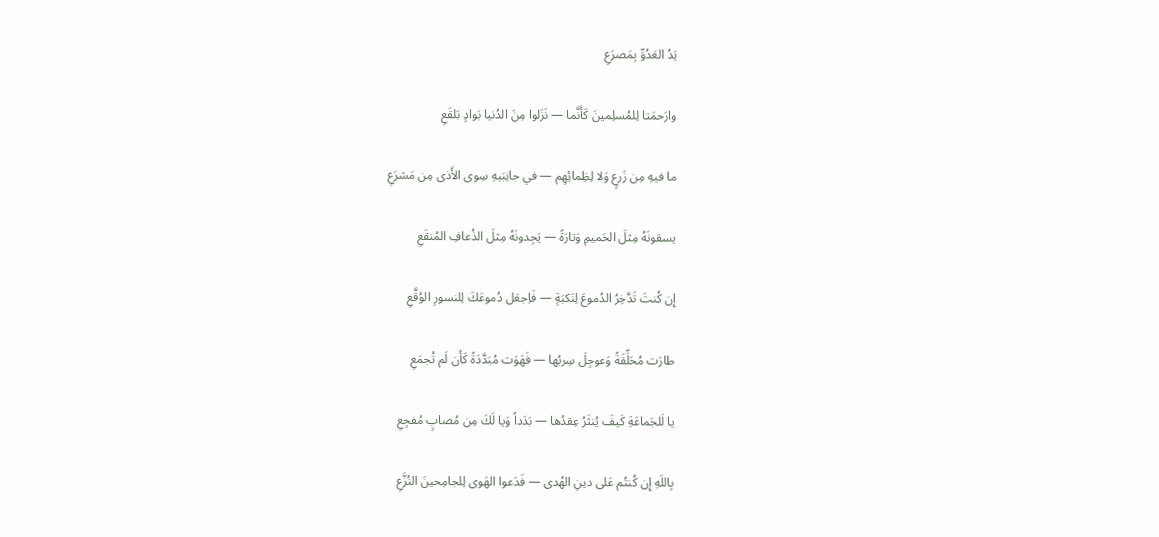يَدُ العَدُوِّ بِمَصرَعِ

وارَحمَتا لِلمُسلِمينَ كَأَنَّما — نَزَلوا مِنَ الدُنيا بَوادٍ بَلقَعِ

ما فيهِ مِن زَرعٍ وَلا لِظِمائِهِم — في جانِبَيهِ سِوى الأَذى مِن مَشرَعِ

يسقونَهُ مِثلَ الحَميمِ وَتارَةً — يَجِدونَهُ مِثلَ الذُعافِ المُنقَعِ

إِن كُنتَ تَدَّخِرُ الدُموعَ لِنَكبَةٍ — فَاِجعَل دُموعَكَ لِلنسورِ الوُقَّعِ

طارَت مُحَلِّقَةً وَعوجِلَ سِربُها — فَهَوَت مُبَدَّدَةً كَأَن لَم تُجمَعِ

يا لَلجَماعَةِ كَيفَ يُنثَرُ عِقدُها — بَدَداً وَيا لَكَ مِن مُصابٍ مُفجِعِ

بِاللَهِ إِن كُنتُم عَلى دينِ الهُدى — فَدَعوا الهَوى لِلجامِحينَ النُزَّعِ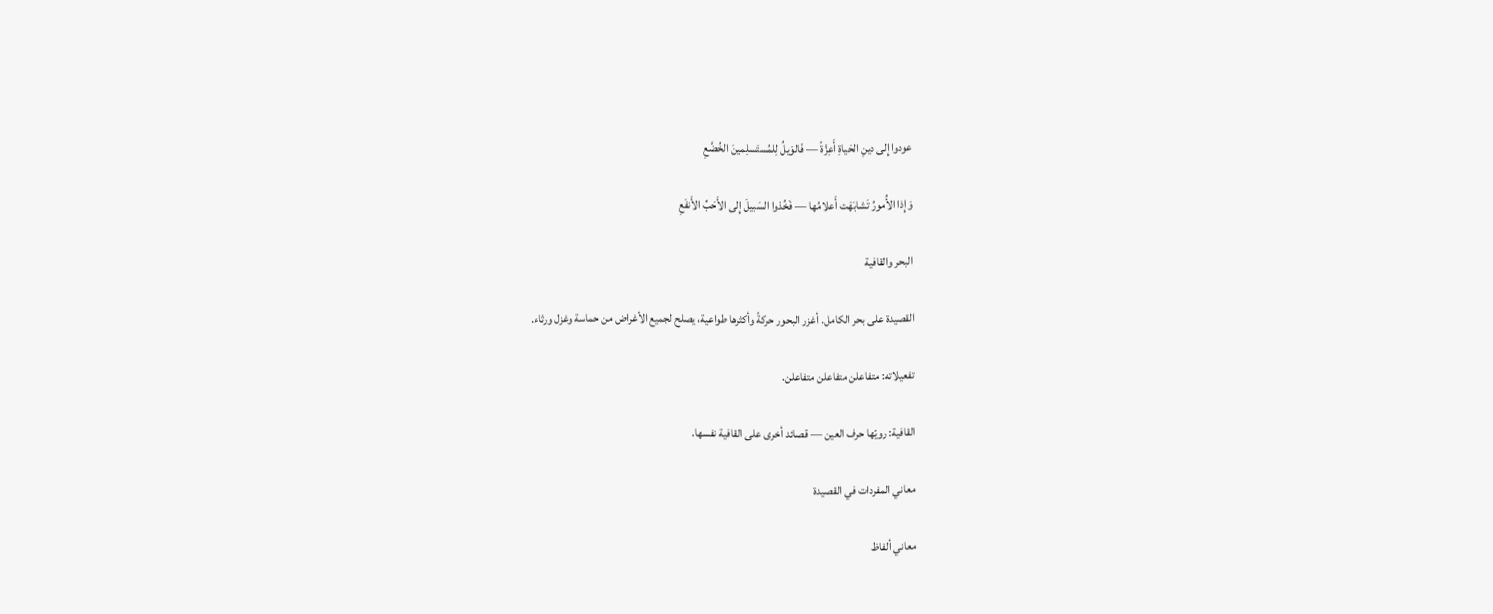عودوا إِلى دينِ الحَياةِ أَعِزَّةً — فَالوَيلُ لِلمُستَسلِمينَ الخُضَّعِ

وَإِذا الأُمورُ تَشابَهَت أَعلامُها — فَخُذوا السَبيلَ إِلى الأَحَبِّ الأَنفَعِ

البحر والقافية

القصيدة على بحر الكامل. أغزر البحور حركةً وأكثرها طواعية، يصلح لجميع الأغراض من حماسة وغزل ورثاء.

تفعيلاته: متفاعلن متفاعلن متفاعلن.

القافية: رويّها حرف العين — قصائد أخرى على القافية نفسها.

معاني المفردات في القصيدة

معاني ألفاظ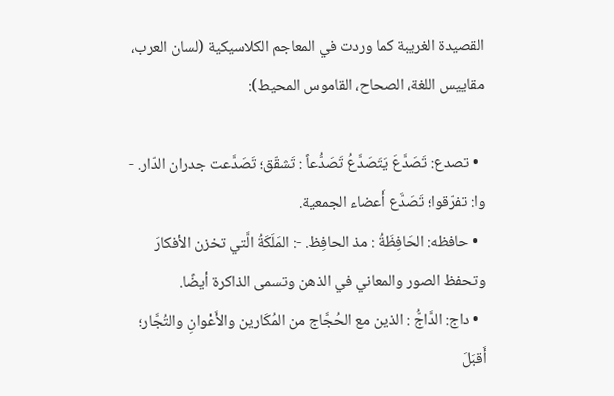القصيدة الغريبة كما وردت في المعاجم الكلاسيكية (لسان العرب، مقاييس اللغة، الصحاح، القاموس المحيط):

  • تصدع: تَصَدَّعَ يَتَصَدَّعُ تَصَدُّعاً : تَشقّق؛ تَصَدَّعت جدران الدّار. - وا: تفرّقوا؛ تَصَدَّع أَعضاء الجمعية.
  • حافظه: الحَافِظَةُ : مذ الحافِظ. -: المَلَكَةُ الَّتي تخزن الأفكارَ وتحفظ الصور والمعاني في الذهن وتسمى الذاكرة أيضًا.
  • داج: الدَّاجُّ : الذين مع الحُجَّاج من المُكَارين والأَعْوانِ والتُجَّار؛ أَقبَلَ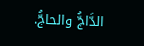الدَّاجُّ والحاجُّ.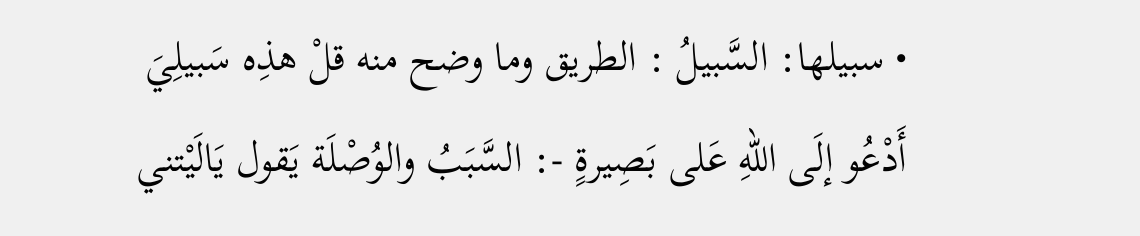• سبيلها: السَّبيلُ : الطريق وما وضح منه قلْ هذِه سَبيلِيَ أَدْعُو إلَى اللهِ عَلى بَصِيرةٍ -: السَّبَبُ والوُصْلَة يَقول يَالَيْتني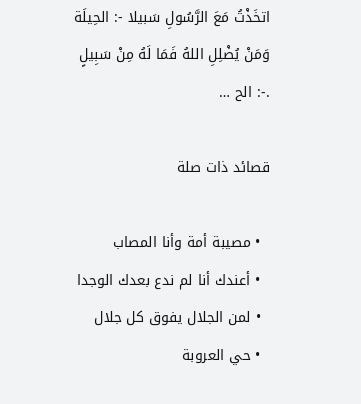اتخَذْتُ مَعَ الرَّسُولِ سَبيلا -: الحِيلَة وَمَنْ يُضْلِلِ اللهُ فَمَا لَهُ مِنْ سَبِيلٍ .-: الح …

قصائد ذات صلة

  • مصيبة أمة وأنا المصاب
  • أعندك أنا لم ندع بعدك الوجدا
  • لمن الجلال يفوق كل جلال
  • حي العروبة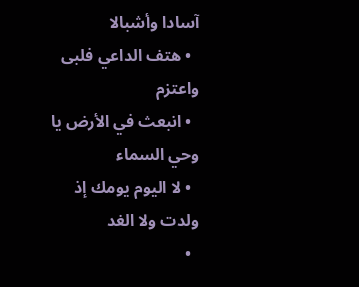آسادا وأشبالا
  • هتف الداعي فلبى واعتزم
  • انبعث في الأرض يا وحي السماء
  • لا اليوم يومك إذ ولدت ولا الغد
  •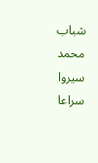شباب محمد سيروا سراعا